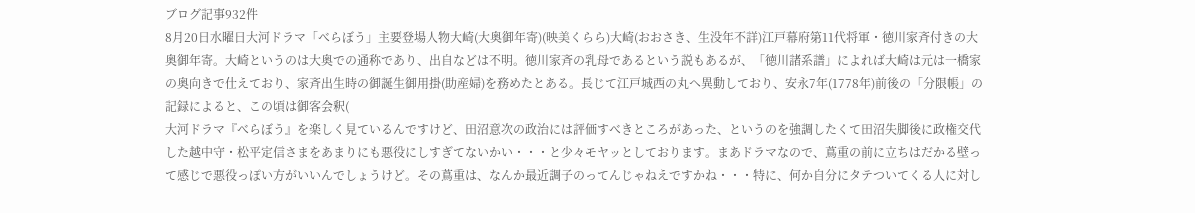ブログ記事932件
8月20日水曜日大河ドラマ「べらぼう」主要登場人物大崎(大奥御年寄)(映美くらら)大崎(おおさき、生没年不詳)江戸幕府第11代将軍・徳川家斉付きの大奥御年寄。大崎というのは大奥での通称であり、出自などは不明。徳川家斉の乳母であるという説もあるが、「徳川諸系譜」によれば大崎は元は一橋家の奥向きで仕えており、家斉出生時の御誕生御用掛(助産婦)を務めたとある。長じて江戸城西の丸へ異動しており、安永7年(1778年)前後の「分限帳」の記録によると、この頃は御客会釈(
大河ドラマ『べらぼう』を楽しく見ているんですけど、田沼意次の政治には評価すべきところがあった、というのを強調したくて田沼失脚後に政権交代した越中守・松平定信さまをあまりにも悪役にしすぎてないかい・・・と少々モヤッとしております。まあドラマなので、蔦重の前に立ちはだかる壁って感じで悪役っぽい方がいいんでしょうけど。その蔦重は、なんか最近調子のってんじゃねえですかね・・・特に、何か自分にタテついてくる人に対し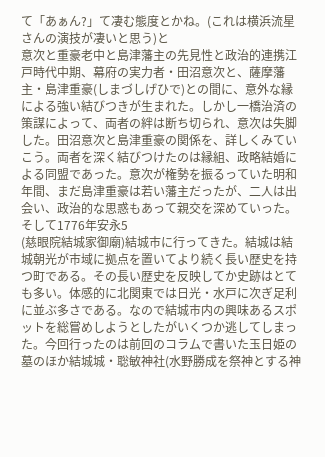て「あぁん?」て凄む態度とかね。(これは横浜流星さんの演技が凄いと思う)と
意次と重豪老中と島津藩主の先見性と政治的連携江戸時代中期、幕府の実力者・田沼意次と、薩摩藩主・島津重豪(しまづしげひで)との間に、意外な縁による強い結びつきが生まれた。しかし一橋治済の策謀によって、両者の絆は断ち切られ、意次は失脚した。田沼意次と島津重豪の関係を、詳しくみていこう。両者を深く結びつけたのは縁組、政略結婚による同盟であった。意次が権勢を振るっていた明和年間、まだ島津重豪は若い藩主だったが、二人は出会い、政治的な思惑もあって親交を深めていった。そして1776年安永5
(慈眼院結城家御廟)結城市に行ってきた。結城は結城朝光が市域に拠点を置いてより続く長い歴史を持つ町である。その長い歴史を反映してか史跡はとても多い。体感的に北関東では日光・水戸に次ぎ足利に並ぶ多さである。なので結城市内の興味あるスポットを総嘗めしようとしたがいくつか逃してしまった。今回行ったのは前回のコラムで書いた玉日姫の墓のほか結城城・聡敏神社(水野勝成を祭神とする神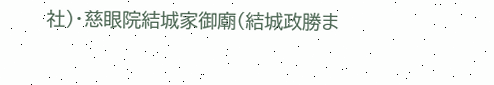社)・慈眼院結城家御廟(結城政勝ま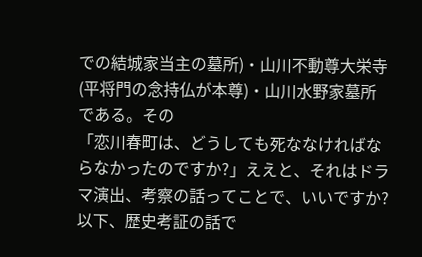での結城家当主の墓所)・山川不動尊大栄寺(平将門の念持仏が本尊)・山川水野家墓所である。その
「恋川春町は、どうしても死ななければならなかったのですか?」ええと、それはドラマ演出、考察の話ってことで、いいですか?以下、歴史考証の話で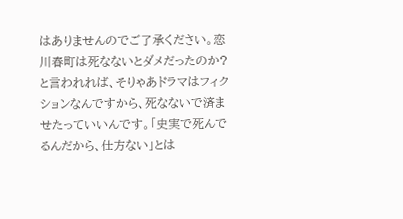はありませんのでご了承ください。恋川春町は死なないとダメだったのか?と言われれば、そりゃあドラマはフィクションなんですから、死なないで済ませたっていいんです。「史実で死んでるんだから、仕方ない」とは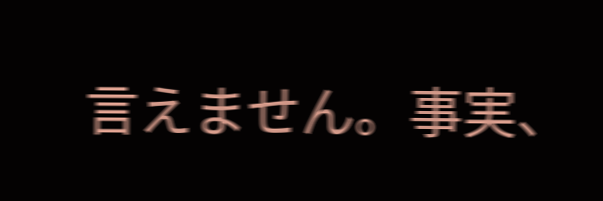言えません。事実、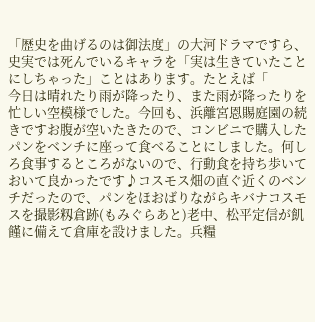「歴史を曲げるのは御法度」の大河ドラマですら、史実では死んでいるキャラを「実は生きていたことにしちゃった」ことはあります。たとえば「
今日は晴れたり雨が降ったり、また雨が降ったりを忙しい空模様でした。今回も、浜離宮恩賜庭園の続きですお腹が空いたきたので、コンビニで購入したパンをベンチに座って食べることにしました。何しろ食事するところがないので、行動食を持ち歩いておいて良かったです♪コスモス畑の直ぐ近くのベンチだったので、パンをほおばりながらキバナコスモスを撮影籾倉跡(もみぐらあと)老中、松平定信が飢饉に備えて倉庫を設けました。兵糧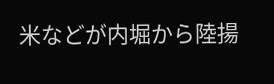米などが内堀から陸揚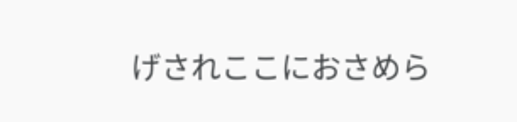げされここにおさめら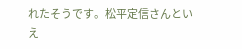れたそうです。松平定信さんといえ